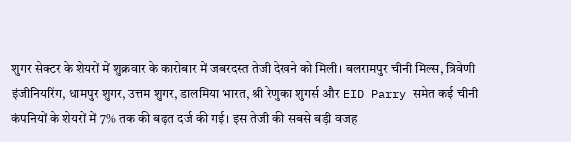शुगर सेक्टर के शेयरों में शुक्रवार के कारोबार में जबरदस्त तेजी देखने को मिली। बलरामपुर चीनी मिल्स, त्रिवेणी इंजीनियरिंग, धामपुर शुगर, उत्तम शुगर, डालमिया भारत, श्री रेणुका शुगर्स और EID Parry समेत कई चीनी कंपनियों के शेयरों में 7% तक की बढ़त दर्ज की गई। इस तेजी की सबसे बड़ी वजह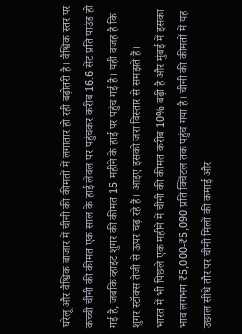घरेलू और वैश्विक बाजार में चीनी की कीमतों में लगातार हो रही बढ़ोतरी है। वैश्विक स्तर पर कच्ची चीनी की कीमत एक साल के हाई लेवल पर पहुंचकर करीब 16.6 सेंट प्रति पाउंड हो गई है, जबकि व्हाइट शुगर की कीमत 15 महीने के हाई पर पहुंच गई है। यही वजह है कि शुगर स्टॉक्स तेजी से ऊपर चढ़ रहे हैं। आइए इसको जरा विस्तार से समझते हैं।
भारत में भी पिछले एक महीने में चीनी की कीमत करीब 10% बढ़ी है और मुंबई में इसका भाव लगभग ₹5,000-₹5,090 प्रति क्विंटल तक पहुंच गया है। चीनी की कीमतों में यह उछाल सीधे तौर पर चीनी मिलों की कमाई और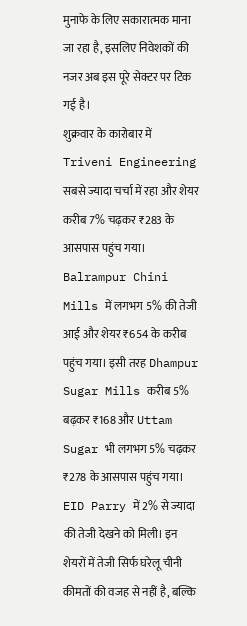मुनाफे के लिए सकारात्मक माना जा रहा है, इसलिए निवेशकों की नजर अब इस पूरे सेक्टर पर टिक गई है।
शुक्रवार के कारोबार में Triveni Engineering सबसे ज्यादा चर्चा में रहा और शेयर करीब 7% चढ़कर ₹283 के आसपास पहुंच गया। Balrampur Chini Mills में लगभग 5% की तेजी आई और शेयर ₹654 के करीब पहुंच गया। इसी तरह Dhampur Sugar Mills करीब 5% बढ़कर ₹168 और Uttam Sugar भी लगभग 5% चढ़कर ₹278 के आसपास पहुंच गया। EID Parry में 2% से ज्यादा की तेजी देखने को मिली। इन शेयरों में तेजी सिर्फ घरेलू चीनी कीमतों की वजह से नहीं है, बल्कि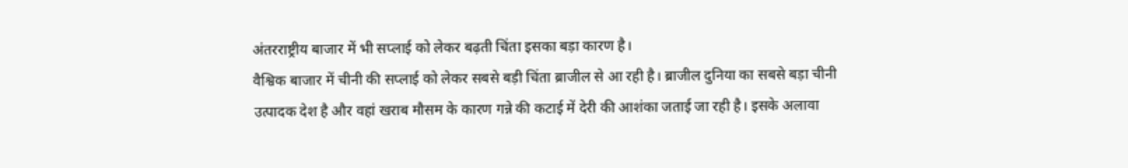अंतरराष्ट्रीय बाजार में भी सप्लाई को लेकर बढ़ती चिंता इसका बड़ा कारण है।
वैश्विक बाजार में चीनी की सप्लाई को लेकर सबसे बड़ी चिंता ब्राजील से आ रही है। ब्राजील दुनिया का सबसे बड़ा चीनी उत्पादक देश है और वहां खराब मौसम के कारण गन्ने की कटाई में देरी की आशंका जताई जा रही है। इसके अलावा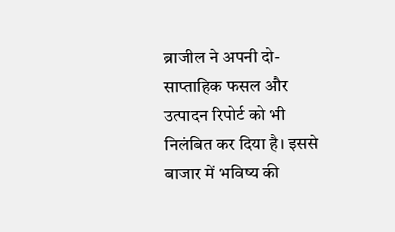ब्राजील ने अपनी दो-साप्ताहिक फसल और उत्पादन रिपोर्ट को भी निलंबित कर दिया है। इससे बाजार में भविष्य की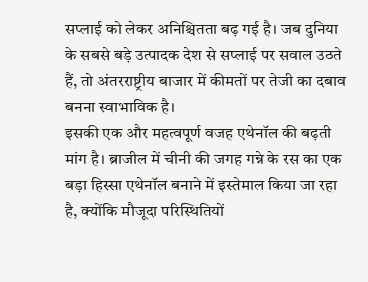सप्लाई को लेकर अनिश्चितता बढ़ गई है। जब दुनिया के सबसे बड़े उत्पादक देश से सप्लाई पर सवाल उठते हैं, तो अंतरराष्ट्रीय बाजार में कीमतों पर तेजी का दबाव बनना स्वाभाविक है।
इसकी एक और महत्वपूर्ण वजह एथेनॉल की बढ़ती मांग है। ब्राजील में चीनी की जगह गन्ने के रस का एक बड़ा हिस्सा एथेनॉल बनाने में इस्तेमाल किया जा रहा है, क्योंकि मौजूदा परिस्थितियों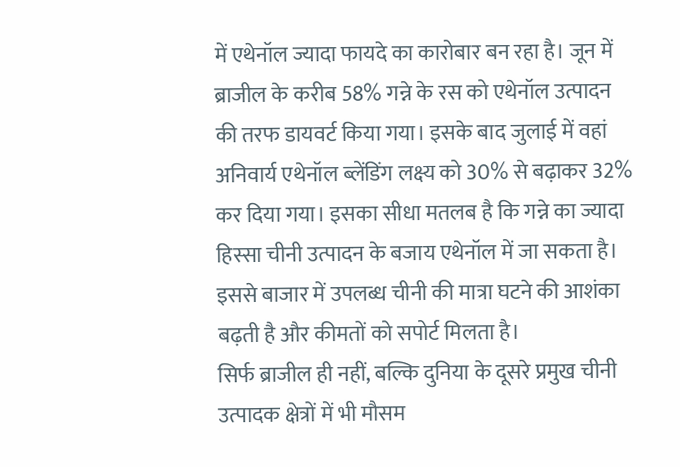में एथेनॉल ज्यादा फायदे का कारोबार बन रहा है। जून में ब्राजील के करीब 58% गन्ने के रस को एथेनॉल उत्पादन की तरफ डायवर्ट किया गया। इसके बाद जुलाई में वहां अनिवार्य एथेनॉल ब्लेंडिंग लक्ष्य को 30% से बढ़ाकर 32% कर दिया गया। इसका सीधा मतलब है कि गन्ने का ज्यादा हिस्सा चीनी उत्पादन के बजाय एथेनॉल में जा सकता है। इससे बाजार में उपलब्ध चीनी की मात्रा घटने की आशंका बढ़ती है और कीमतों को सपोर्ट मिलता है।
सिर्फ ब्राजील ही नहीं, बल्कि दुनिया के दूसरे प्रमुख चीनी उत्पादक क्षेत्रों में भी मौसम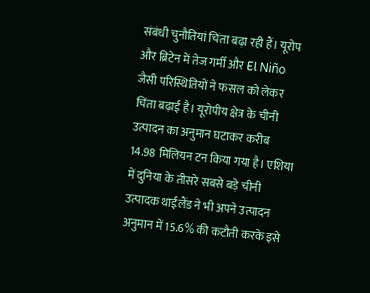संबंधी चुनौतियां चिंता बढ़ा रही हैं। यूरोप और ब्रिटेन में तेज गर्मी और El Niño जैसी परिस्थितियों ने फसल को लेकर चिंता बढ़ाई है। यूरोपीय क्षेत्र के चीनी उत्पादन का अनुमान घटाकर करीब 14.98 मिलियन टन किया गया है। एशिया में दुनिया के तीसरे सबसे बड़े चीनी उत्पादक थाईलैंड ने भी अपने उत्पादन अनुमान में 15.6% की कटौती करके इसे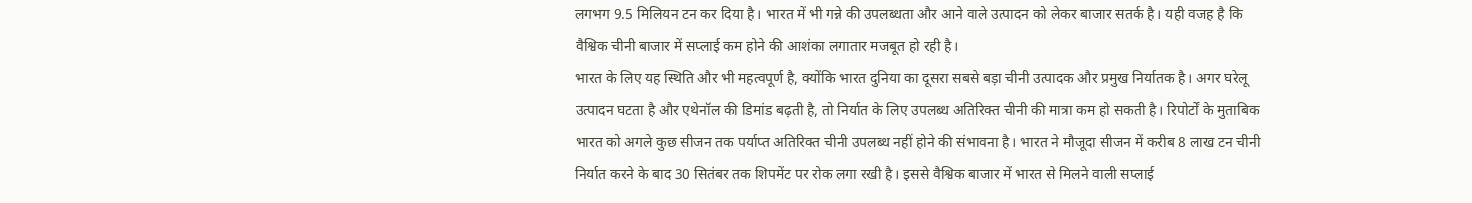लगभग 9.5 मिलियन टन कर दिया है। भारत में भी गन्ने की उपलब्धता और आने वाले उत्पादन को लेकर बाजार सतर्क है। यही वजह है कि वैश्विक चीनी बाजार में सप्लाई कम होने की आशंका लगातार मजबूत हो रही है।
भारत के लिए यह स्थिति और भी महत्वपूर्ण है, क्योंकि भारत दुनिया का दूसरा सबसे बड़ा चीनी उत्पादक और प्रमुख निर्यातक है। अगर घरेलू उत्पादन घटता है और एथेनॉल की डिमांड बढ़ती है, तो निर्यात के लिए उपलब्ध अतिरिक्त चीनी की मात्रा कम हो सकती है। रिपोर्टों के मुताबिक भारत को अगले कुछ सीजन तक पर्याप्त अतिरिक्त चीनी उपलब्ध नहीं होने की संभावना है। भारत ने मौजूदा सीजन में करीब 8 लाख टन चीनी निर्यात करने के बाद 30 सितंबर तक शिपमेंट पर रोक लगा रखी है। इससे वैश्विक बाजार में भारत से मिलने वाली सप्लाई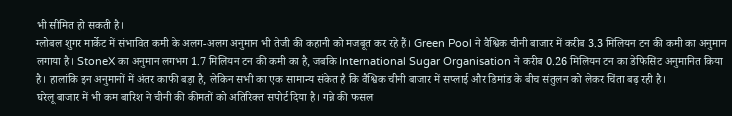भी सीमित हो सकती है।
ग्लोबल शुगर मार्केट में संभावित कमी के अलग-अलग अनुमान भी तेजी की कहानी को मजबूत कर रहे हैं। Green Pool ने वैश्विक चीनी बाजार में करीब 3.3 मिलियन टन की कमी का अनुमान लगाया है। StoneX का अनुमान लगभग 1.7 मिलियन टन की कमी का है, जबकि International Sugar Organisation ने करीब 0.26 मिलियन टन का डेफिसिट अनुमानित किया है। हालांकि इन अनुमानों में अंतर काफी बड़ा है, लेकिन सभी का एक सामान्य संकेत है कि वैश्विक चीनी बाजार में सप्लाई और डिमांड के बीच संतुलन को लेकर चिंता बढ़ रही है।
घरेलू बाजार में भी कम बारिश ने चीनी की कीमतों को अतिरिक्त सपोर्ट दिया है। गन्ने की फसल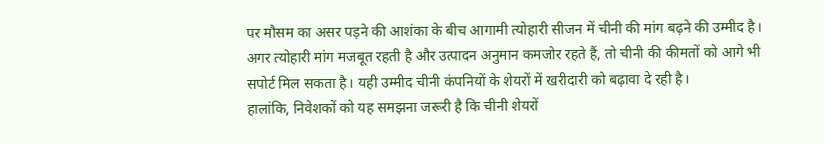पर मौसम का असर पड़ने की आशंका के बीच आगामी त्योहारी सीजन में चीनी की मांग बढ़ने की उम्मीद है। अगर त्योहारी मांग मजबूत रहती है और उत्पादन अनुमान कमजोर रहते हैं, तो चीनी की कीमतों को आगे भी सपोर्ट मिल सकता है। यही उम्मीद चीनी कंपनियों के शेयरों में खरीदारी को बढ़ावा दे रही है।
हालांकि, निवेशकों को यह समझना जरूरी है कि चीनी शेयरों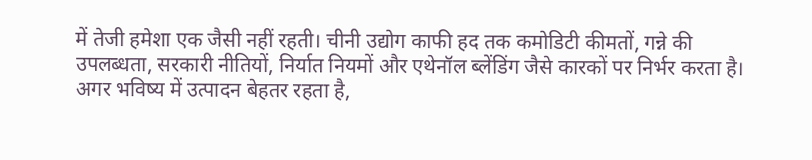में तेजी हमेशा एक जैसी नहीं रहती। चीनी उद्योग काफी हद तक कमोडिटी कीमतों, गन्ने की उपलब्धता, सरकारी नीतियों, निर्यात नियमों और एथेनॉल ब्लेंडिंग जैसे कारकों पर निर्भर करता है। अगर भविष्य में उत्पादन बेहतर रहता है,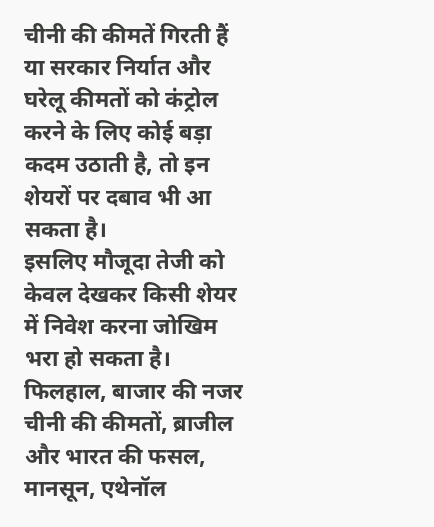चीनी की कीमतें गिरती हैं या सरकार निर्यात और घरेलू कीमतों को कंट्रोल करने के लिए कोई बड़ा कदम उठाती है, तो इन शेयरों पर दबाव भी आ सकता है।
इसलिए मौजूदा तेजी को केवल देखकर किसी शेयर में निवेश करना जोखिम भरा हो सकता है। फिलहाल, बाजार की नजर चीनी की कीमतों, ब्राजील और भारत की फसल, मानसून, एथेनॉल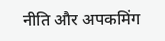नीति और अपकमिंग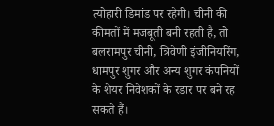त्योहारी डिमांड पर रहेगी। चीनी की कीमतों में मजबूती बनी रहती है, तो बलरामपुर चीनी, त्रिवेणी इंजीनियरिंग, धामपुर शुगर और अन्य शुगर कंपनियों के शेयर निवेशकों के रडार पर बने रह सकते हैं।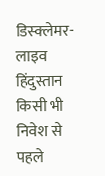डिस्क्लेमर- लाइव हिंदुस्तान किसी भी निवेश से पहले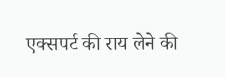एक्सपर्ट की राय लेने की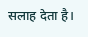सलाह देता है।